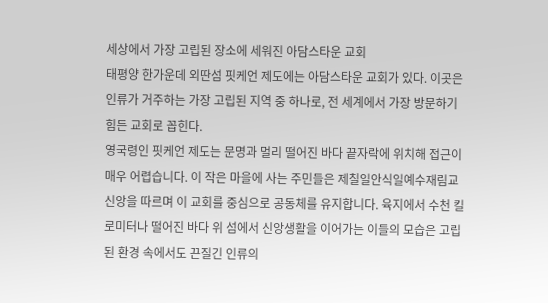세상에서 가장 고립된 장소에 세워진 아담스타운 교회
태평양 한가운데 외딴섬 핏케언 제도에는 아담스타운 교회가 있다. 이곳은 인류가 거주하는 가장 고립된 지역 중 하나로, 전 세계에서 가장 방문하기 힘든 교회로 꼽힌다.
영국령인 핏케언 제도는 문명과 멀리 떨어진 바다 끝자락에 위치해 접근이 매우 어렵습니다. 이 작은 마을에 사는 주민들은 제칠일안식일예수재림교 신앙을 따르며 이 교회를 중심으로 공동체를 유지합니다. 육지에서 수천 킬로미터나 떨어진 바다 위 섬에서 신앙생활을 이어가는 이들의 모습은 고립된 환경 속에서도 끈질긴 인류의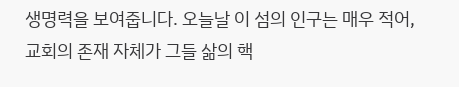생명력을 보여줍니다. 오늘날 이 섬의 인구는 매우 적어, 교회의 존재 자체가 그들 삶의 핵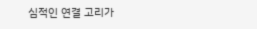심적인 연결 고리가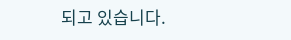되고 있습니다.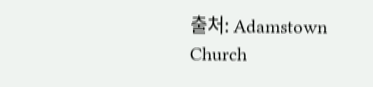출처: Adamstown Church